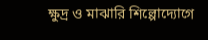ক্ষুদ্র ও মাঝারি শিল্পোদ্যোগে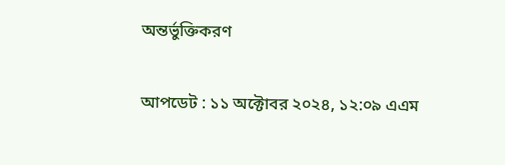অন্তর্ভুক্তিকরণ

আপডেট : ১১ অক্টোবর ২০২৪, ১২:০৯ এএম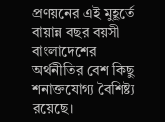প্রণয়নের এই মুহূর্তে বায়ান্ন বছর বয়সী বাংলাদেশের অর্থনীতির বেশ কিছু শনাক্তযোগ্য বৈশিষ্ট্য রয়েছে।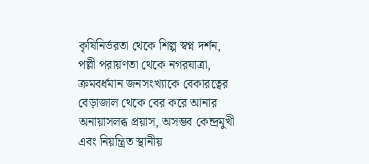কৃষিনির্ভরতা থেকে শিল্প স্বপ্ন দর্শন, পল্লী পরায়ণতা থেকে নগরযাত্রা, ক্রমবর্ধমান জনসংখ্যাকে বেকারত্বের বেড়াজাল থেকে বের করে আনার অনায়াসলব্ধ প্রয়াস, অসম্ভব কেন্দ্রমুখী এবং নিয়ন্ত্রিত স্থানীয়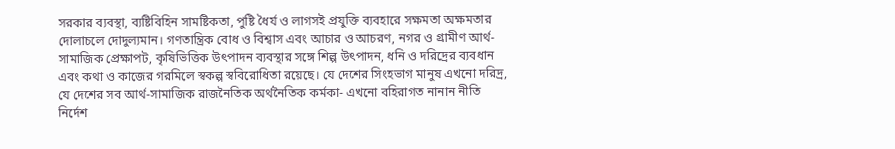সরকার ব্যবস্থা, ব্যষ্টিবিহিন সামষ্টিকতা, পুষ্টি ধৈর্য ও লাগসই প্রযুক্তি ব্যবহারে সক্ষমতা অক্ষমতার দোলাচলে দোদুল্যমান। গণতান্ত্রিক বোধ ও বিশ্বাস এবং আচার ও আচরণ, নগর ও গ্রামীণ আর্থ-সামাজিক প্রেক্ষাপট, কৃষিভিত্তিক উৎপাদন ব্যবস্থার সঙ্গে শিল্প উৎপাদন, ধনি ও দরিদ্রের ব্যবধান এবং কথা ও কাজের গরমিলে স্বকল্প স্ববিরোধিতা রয়েছে। যে দেশের সিংহভাগ মানুষ এখনো দরিদ্র, যে দেশের সব আর্থ-সামাজিক রাজনৈতিক অর্থনৈতিক কর্মকা- এখনো বহিরাগত নানান নীতি নির্দেশ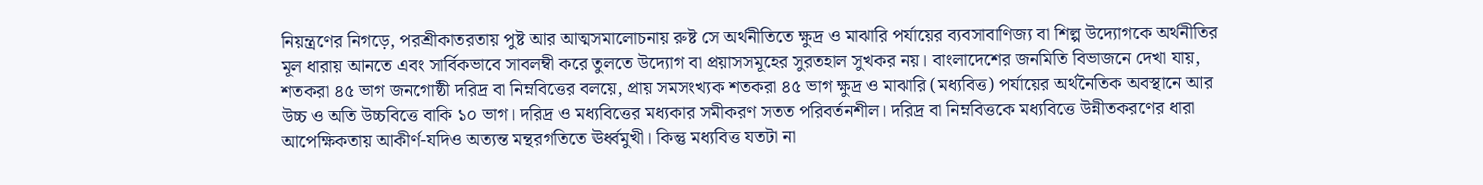নিয়ন্ত্রণের নিগড়ে, পরশ্রীকাতরতায় পুষ্ট আর আত্মসমালোচনায় রুষ্ট সে অর্থনীতিতে ক্ষুদ্র ও মাঝারি পর্যায়ের ব্যবসাবাণিজ্য বা শিল্প উদ্যোগকে অর্থনীতির মূল ধারায় আনতে এবং সার্বিকভাবে সাবলম্বী করে তুলতে উদ্যোগ বা প্রয়াসসমূহের সুরতহাল সুখকর নয়। বাংলাদেশের জনমিতি বিভাজনে দেখা যায়, শতকরা ৪৫ ভাগ জনগোষ্ঠী দরিদ্র বা নিম্নবিত্তের বলয়ে, প্রায় সমসংখ্যক শতকরা ৪৫ ভাগ ক্ষুদ্র ও মাঝারি (মধ্যবিত্ত) পর্যায়ের অর্থনৈতিক অবস্থানে আর উচ্চ ও অতি উচ্চবিত্তে বাকি ১০ ভাগ। দরিদ্র ও মধ্যবিত্তের মধ্যকার সমীকরণ সতত পরিবর্তনশীল। দরিদ্র বা নিম্নবিত্তকে মধ্যবিত্তে উন্নীতকরণের ধারা আপেক্ষিকতায় আকীর্ণ-যদিও অত্যন্ত মন্থরগতিতে ঊর্ধ্বমুখী। কিন্তু মধ্যবিত্ত যতটা না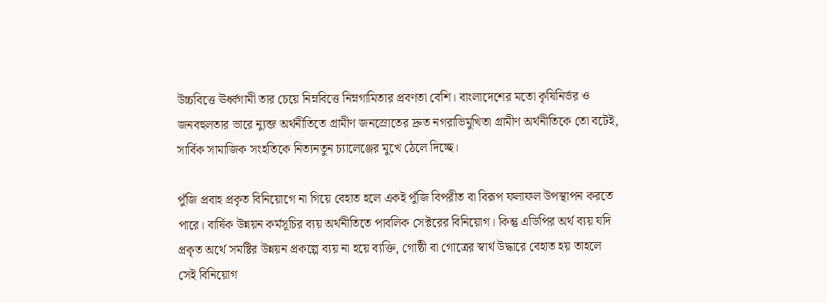উচ্চবিত্তে ঊর্ধ্বগামী তার চেয়ে নিম্নবিত্তে নিম্নগামিতার প্রবণতা বেশি। বাংলাদেশের মতো কৃষিনির্ভর ও জনবহুলতার ভারে ন্যুব্জ অর্থনীতিতে গ্রামীণ জনস্রোতের দ্রুত নগরাভিমুখিতা গ্রামীণ অর্থনীতিকে তো বটেই, সার্বিক সামাজিক সংহতিকে নিত্যনতুন চ্যালেঞ্জের মুখে ঠেলে দিচ্ছে।

পুঁজি প্রবাহ প্রকৃত বিনিয়োগে না গিয়ে বেহাত হলে একই পুঁজি বিপরীত বা বিরূপ ফলাফল উপস্থাপন করতে পারে। বার্ষিক উন্নয়ন কর্মসূচির ব্যয় অর্থনীতিতে পাবলিক সেক্টরের বিনিয়োগ। কিন্তু এডিপির অর্থ ব্যয় যদি প্রকৃত অর্থে সমষ্টির উন্নয়ন প্রকল্পে ব্যয় না হয়ে ব্যক্তি, গোষ্ঠী বা গোত্রের স্বার্থ উদ্ধারে বেহাত হয় তাহলে সেই বিনিয়োগ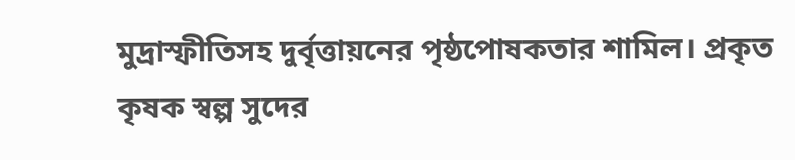মুদ্রাস্ফীতিসহ দুর্বৃত্তায়নের পৃষ্ঠপোষকতার শামিল। প্রকৃত কৃষক স্বল্প সুদের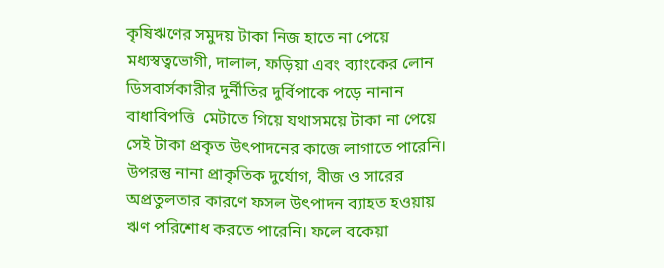কৃষিঋণের সমুদয় টাকা নিজ হাতে না পেয়ে মধ্যস্বত্বভোগী, দালাল, ফড়িয়া এবং ব্যাংকের লোন ডিসবার্সকারীর দুর্নীতির দুর্বিপাকে পড়ে নানান বাধাবিপত্তি  মেটাতে গিয়ে যথাসময়ে টাকা না পেয়ে সেই টাকা প্রকৃত উৎপাদনের কাজে লাগাতে পারেনি। উপরন্তু নানা প্রাকৃতিক দুর্যোগ, বীজ ও সারের অপ্রতুলতার কারণে ফসল উৎপাদন ব্যাহত হওয়ায় ঋণ পরিশোধ করতে পারেনি। ফলে বকেয়া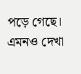পড়ে গেছে। এমনও দেখা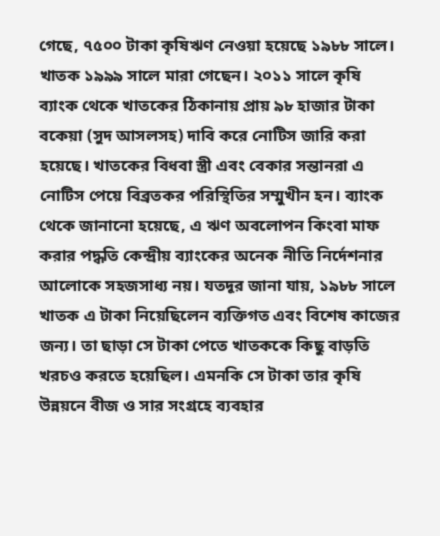গেছে, ৭৫০০ টাকা কৃষিঋণ নেওয়া হয়েছে ১৯৮৮ সালে। খাতক ১৯৯৯ সালে মারা গেছেন। ২০১১ সালে কৃষি ব্যাংক থেকে খাতকের ঠিকানায় প্রায় ৯৮ হাজার টাকা বকেয়া (সুদ আসলসহ) দাবি করে নোটিস জারি করা হয়েছে। খাতকের বিধবা স্ত্রী এবং বেকার সন্তানরা এ নোটিস পেয়ে বিব্রতকর পরিস্থিতির সম্মুখীন হন। ব্যাংক থেকে জানানো হয়েছে, এ ঋণ অবলোপন কিংবা মাফ করার পদ্ধতি কেন্দ্রীয় ব্যাংকের অনেক নীতি নির্দেশনার আলোকে সহজসাধ্য নয়। যতদূর জানা যায়, ১৯৮৮ সালে খাতক এ টাকা নিয়েছিলেন ব্যক্তিগত এবং বিশেষ কাজের জন্য। তা ছাড়া সে টাকা পেতে খাতককে কিছু বাড়তি খরচও করতে হয়েছিল। এমনকি সে টাকা তার কৃষি উন্নয়নে বীজ ও সার সংগ্রহে ব্যবহার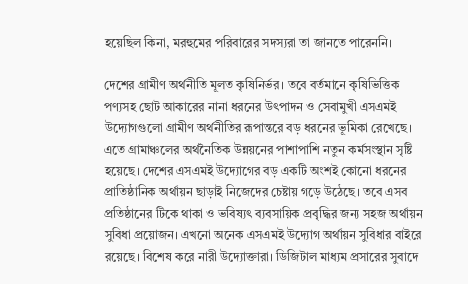হয়েছিল কিনা, মরহুমের পরিবারের সদস্যরা তা জানতে পারেননি।

দেশের গ্রামীণ অর্থনীতি মূলত কৃষিনির্ভর। তবে বর্তমানে কৃষিভিত্তিক পণ্যসহ ছোট আকারের নানা ধরনের উৎপাদন ও সেবামুখী এসএমই উদ্যোগগুলো গ্রামীণ অর্থনীতির রূপান্তরে বড় ধরনের ভূমিকা রেখেছে। এতে গ্রামাঞ্চলের অর্থনৈতিক উন্নয়নের পাশাপাশি নতুন কর্মসংস্থান সৃষ্টি হয়েছে। দেশের এসএমই উদ্যোগের বড় একটি অংশই কোনো ধরনের প্রাতিষ্ঠানিক অর্থায়ন ছাড়াই নিজেদের চেষ্টায় গড়ে উঠেছে। তবে এসব প্রতিষ্ঠানের টিকে থাকা ও ভবিষ্যৎ ব্যবসায়িক প্রবৃদ্ধির জন্য সহজ অর্থায়ন সুবিধা প্রয়োজন। এখনো অনেক এসএমই উদ্যোগ অর্থায়ন সুবিধার বাইরে রয়েছে। বিশেষ করে নারী উদ্যোক্তারা। ডিজিটাল মাধ্যম প্রসারের সুবাদে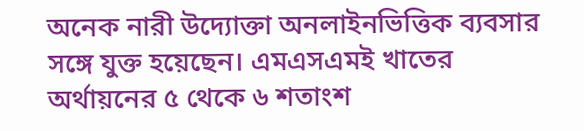অনেক নারী উদ্যোক্তা অনলাইনভিত্তিক ব্যবসার সঙ্গে যুক্ত হয়েছেন। এমএসএমই খাতের অর্থায়নের ৫ থেকে ৬ শতাংশ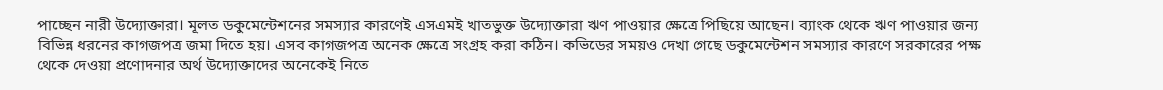পাচ্ছেন নারী উদ্যোক্তারা। মূলত ডকুমেন্টেশনের সমস্যার কারণেই এসএমই খাতভুক্ত উদ্যোক্তারা ঋণ পাওয়ার ক্ষেত্রে পিছিয়ে আছেন। ব্যাংক থেকে ঋণ পাওয়ার জন্য বিভিন্ন ধরনের কাগজপত্র জমা দিতে হয়। এসব কাগজপত্র অনেক ক্ষেত্রে সংগ্রহ করা কঠিন। কভিডের সময়ও দেখা গেছে ডকুমেন্টেশন সমস্যার কারণে সরকারের পক্ষ থেকে দেওয়া প্রণোদনার অর্থ উদ্যোক্তাদের অনেকেই নিতে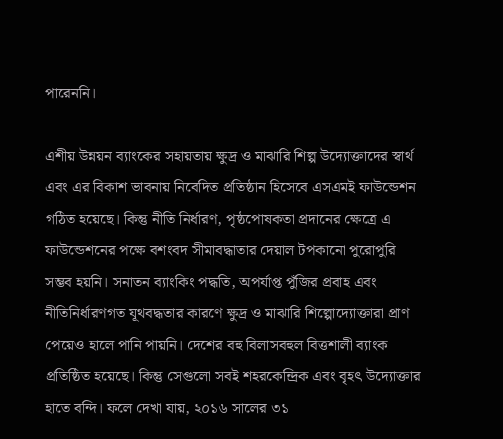পারেননি।

এশীয় উন্নয়ন ব্যাংকের সহায়তায় ক্ষুদ্র ও মাঝারি শিল্প উদ্যোক্তাদের স্বার্থ এবং এর বিকাশ ভাবনায় নিবেদিত প্রতিষ্ঠান হিসেবে এসএমই ফাউন্ডেশন গঠিত হয়েছে। কিন্তু নীতি নির্ধারণ, পৃষ্ঠপোষকতা প্রদানের ক্ষেত্রে এ ফাউন্ডেশনের পক্ষে বশংবদ সীমাবদ্ধাতার দেয়াল টপকানো পুরোপুরি সম্ভব হয়নি। সনাতন ব্যাংকিং পদ্ধতি, অপর্যাপ্ত পুঁজির প্রবাহ এবং নীতিনির্ধারণগত যূথবদ্ধতার কারণে ক্ষুদ্র ও মাঝারি শিল্পোদ্যোক্তারা প্রাণ পেয়েও হালে পানি পায়নি। দেশের বহু বিলাসবহুল বিত্তশালী ব্যাংক প্রতিষ্ঠিত হয়েছে। কিন্তু সেগুলো সবই শহরকেন্দ্রিক এবং বৃহৎ উদ্যোক্তার হাতে বন্দি। ফলে দেখা যায়, ২০১৬ সালের ৩১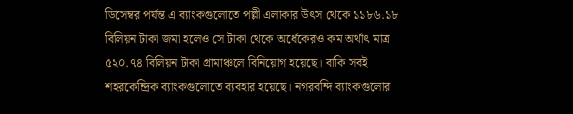ডিসেম্বর পর্যন্ত এ ব্যাংকগুলোতে পল্লী এলাকার উৎস থেকে ১১৮৬.১৮ বিলিয়ন টাকা জমা হলেও সে টাকা থেকে অর্ধেকেরও কম অর্থাৎ মাত্র ৫২০.৭৪ বিলিয়ন টাকা গ্রামাঞ্চলে বিনিয়োগ হয়েছে। বাকি সবই শহরকেন্দ্রিক ব্যাংকগুলোতে ব্যবহার হয়েছে। নগরবন্দি ব্যাংকগুলোর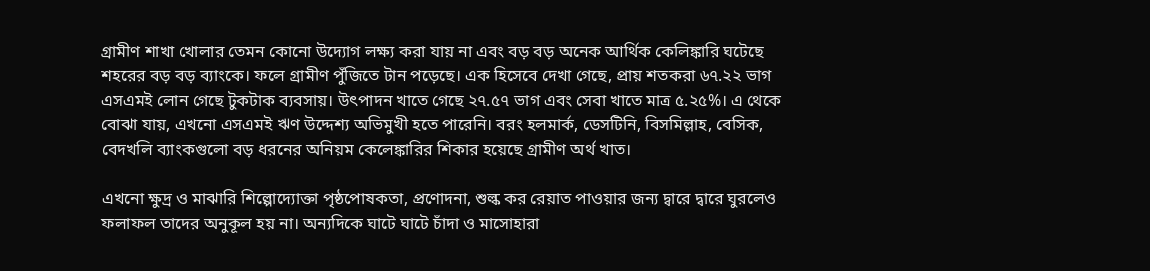গ্রামীণ শাখা খোলার তেমন কোনো উদ্যোগ লক্ষ্য করা যায় না এবং বড় বড় অনেক আর্থিক কেলিঙ্কারি ঘটেছে শহরের বড় বড় ব্যাংকে। ফলে গ্রামীণ পুঁজিতে টান পড়েছে। এক হিসেবে দেখা গেছে, প্রায় শতকরা ৬৭.২২ ভাগ এসএমই লোন গেছে টুকটাক ব্যবসায়। উৎপাদন খাতে গেছে ২৭.৫৭ ভাগ এবং সেবা খাতে মাত্র ৫.২৫%। এ থেকে বোঝা যায়, এখনো এসএমই ঋণ উদ্দেশ্য অভিমুখী হতে পারেনি। বরং হলমার্ক, ডেসটিনি, বিসমিল্লাহ, বেসিক, বেদখলি ব্যাংকগুলো বড় ধরনের অনিয়ম কেলেঙ্কারির শিকার হয়েছে গ্রামীণ অর্থ খাত।

এখনো ক্ষুদ্র ও মাঝারি শিল্পোদ্যোক্তা পৃষ্ঠপোষকতা, প্রণোদনা, শুল্ক কর রেয়াত পাওয়ার জন্য দ্বারে দ্বারে ঘুরলেও ফলাফল তাদের অনুকূল হয় না। অন্যদিকে ঘাটে ঘাটে চাঁদা ও মাসোহারা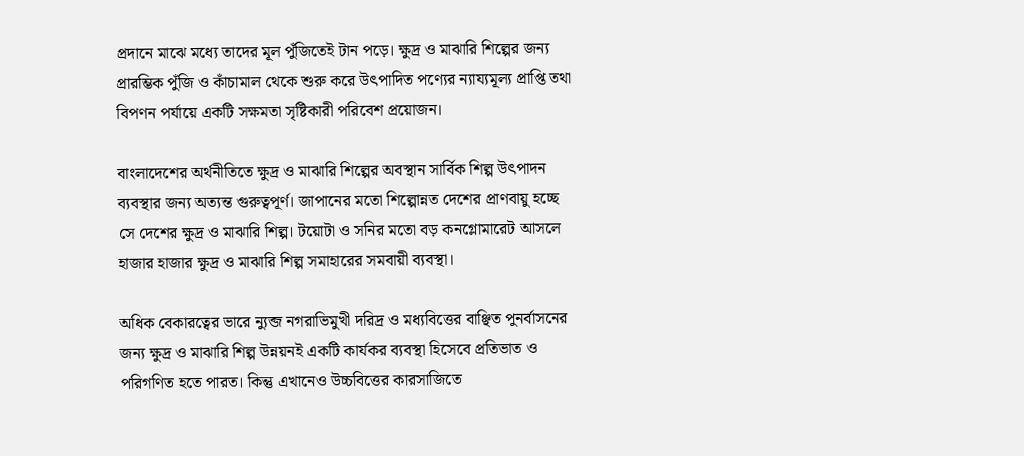প্রদানে মাঝে মধ্যে তাদের মূল পুঁজিতেই টান পড়ে। ক্ষুদ্র ও মাঝারি শিল্পের জন্য প্রারম্ভিক পুঁজি ও কাঁচামাল থেকে শুরু করে উৎপাদিত পণ্যের ন্যায্যমূল্য প্রাপ্তি তথা বিপণন পর্যায়ে একটি সক্ষমতা সৃষ্টিকারী পরিবেশ প্রয়োজন।

বাংলাদেশের অর্থনীতিতে ক্ষুদ্র ও মাঝারি শিল্পের অবস্থান সার্বিক শিল্প উৎপাদন ব্যবস্থার জন্য অত্যন্ত গুরুত্বপূর্ণ। জাপানের মতো শিল্পোন্নত দেশের প্রাণবায়ু হচ্ছে সে দেশের ক্ষুদ্র ও মাঝারি শিল্প। টয়োটা ও সনির মতো বড় কনগ্লোমারেট আসলে হাজার হাজার ক্ষুদ্র ও মাঝারি শিল্প সমাহারের সমবায়ী ব্যবস্থা।

অধিক বেকারত্বের ভারে ন্যুব্জ নগরাভিমুখী দরিদ্র ও মধ্যবিত্তের বাঞ্ছিত পুনর্বাসনের জন্য ক্ষুদ্র ও মাঝারি শিল্প উন্নয়নই একটি কার্যকর ব্যবস্থা হিসেবে প্রতিভাত ও পরিগণিত হতে পারত। কিন্তু এখানেও উচ্চবিত্তের কারসাজিতে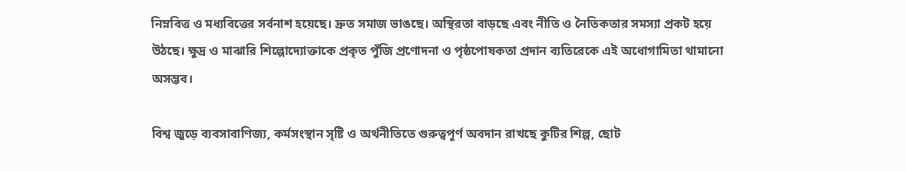নিম্নবিত্ত ও মধ্যবিত্তের সর্বনাশ হয়েছে। দ্রুত সমাজ ভাঙছে। অস্থিরতা বাড়ছে এবং নীতি ও নৈতিকতার সমস্যা প্রকট হয়ে উঠছে। ক্ষুদ্র ও মাঝারি শিল্পোদ্যোক্তাকে প্রকৃত পুঁজি প্রণোদনা ও পৃষ্ঠপোষকতা প্রদান ব্যতিরেকে এই অধোগামিতা থামানো অসম্ভব।

বিশ্ব জুড়ে ব্যবসাবাণিজ্য, কর্মসংস্থান সৃষ্টি ও অর্থনীতিতে গুরুত্বপূর্ণ অবদান রাখছে কুটির শিল্প, ছোট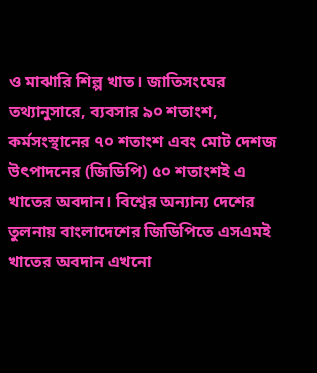ও মাঝারি শিল্প খাত। জাতিসংঘের তথ্যানুসারে, ব্যবসার ৯০ শতাংশ, কর্মসংস্থানের ৭০ শতাংশ এবং মোট দেশজ উৎপাদনের (জিডিপি) ৫০ শতাংশই এ খাতের অবদান। বিশ্বের অন্যান্য দেশের তুলনায় বাংলাদেশের জিডিপিতে এসএমই খাতের অবদান এখনো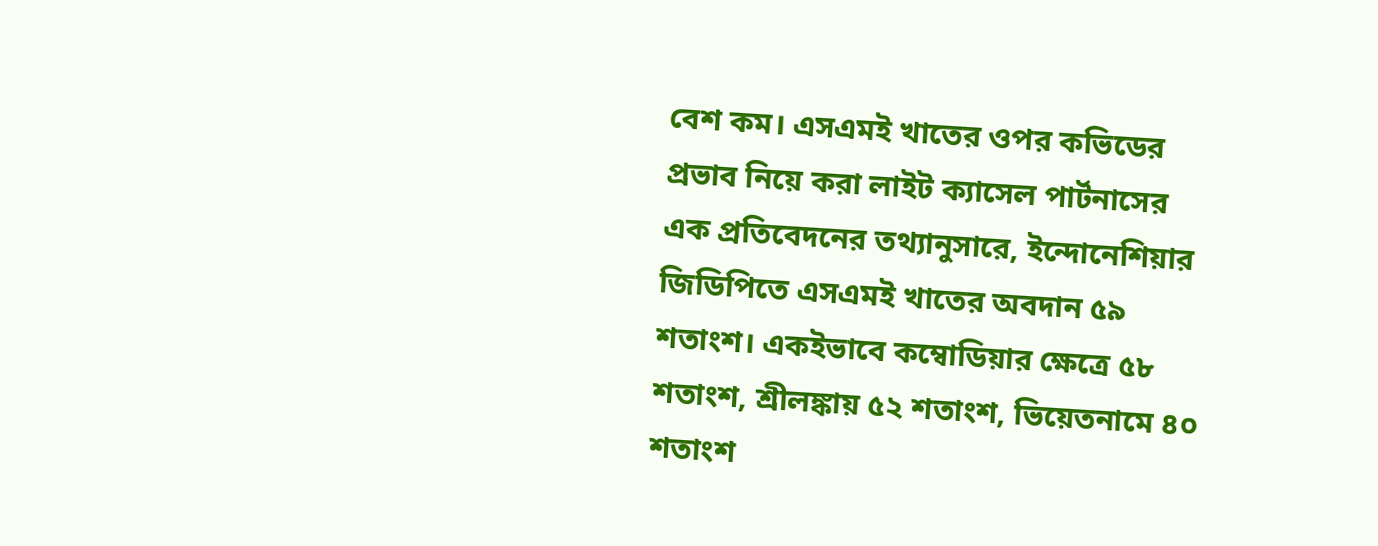বেশ কম। এসএমই খাতের ওপর কভিডের প্রভাব নিয়ে করা লাইট ক্যাসেল পার্টনাসের এক প্রতিবেদনের তথ্যানুসারে, ইন্দোনেশিয়ার জিডিপিতে এসএমই খাতের অবদান ৫৯ শতাংশ। একইভাবে কম্বোডিয়ার ক্ষেত্রে ৫৮ শতাংশ, শ্রীলঙ্কায় ৫২ শতাংশ, ভিয়েতনামে ৪০ শতাংশ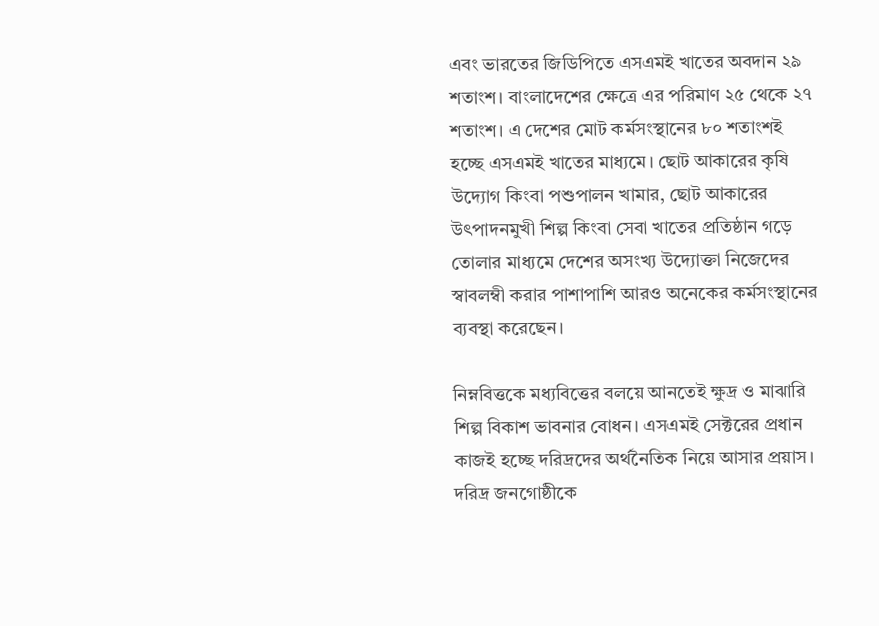এবং ভারতের জিডিপিতে এসএমই খাতের অবদান ২৯ শতাংশ। বাংলাদেশের ক্ষেত্রে এর পরিমাণ ২৫ থেকে ২৭ শতাংশ। এ দেশের মোট কর্মসংস্থানের ৮০ শতাংশই হচ্ছে এসএমই খাতের মাধ্যমে। ছোট আকারের কৃষি উদ্যোগ কিংবা পশুপালন খামার, ছোট আকারের উৎপাদনমুখী শিল্প কিংবা সেবা খাতের প্রতিষ্ঠান গড়ে তোলার মাধ্যমে দেশের অসংখ্য উদ্যোক্তা নিজেদের স্বাবলম্বী করার পাশাপাশি আরও অনেকের কর্মসংস্থানের ব্যবস্থা করেছেন।

নিম্নবিত্তকে মধ্যবিত্তের বলয়ে আনতেই ক্ষুদ্র ও মাঝারি শিল্প বিকাশ ভাবনার বোধন। এসএমই সেক্টরের প্রধান কাজই হচ্ছে দরিদ্রদের অর্থনৈতিক নিয়ে আসার প্রয়াস। দরিদ্র জনগোষ্ঠীকে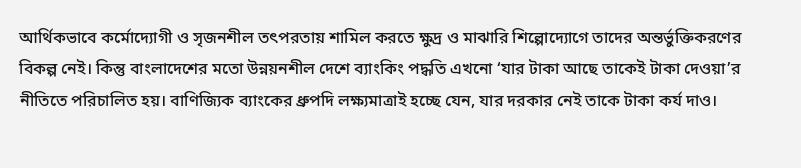আর্থিকভাবে কর্মোদ্যোগী ও সৃজনশীল তৎপরতায় শামিল করতে ক্ষুদ্র ও মাঝারি শিল্পোদ্যোগে তাদের অন্তর্ভুক্তিকরণের বিকল্প নেই। কিন্তু বাংলাদেশের মতো উন্নয়নশীল দেশে ব্যাংকিং পদ্ধতি এখনো ‘যার টাকা আছে তাকেই টাকা দেওয়া’র নীতিতে পরিচালিত হয়। বাণিজ্যিক ব্যাংকের ধ্রুপদি লক্ষ্যমাত্রাই হচ্ছে যেন, যার দরকার নেই তাকে টাকা কর্য দাও।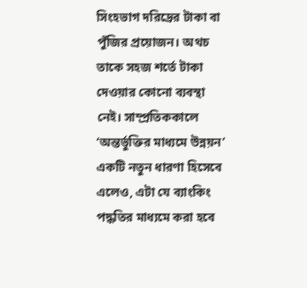সিংহভাগ দরিদ্রের টাকা বা পুঁজির প্রয়োজন। অথচ তাকে সহজ শর্তে টাকা দেওয়ার কোনো ব্যবস্থা নেই। সাম্প্রতিককালে ‘অন্তর্ভুক্তির মাধ্যমে উন্নয়ন’ একটি নতুন ধারণা হিসেবে এলেও, এটা যে ব্যাংকিং পদ্ধতির মাধ্যমে করা হবে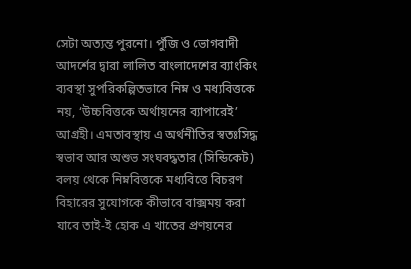সেটা অত্যন্ত পুরনো। পুঁজি ও ভোগবাদী আদর্শের দ্বারা লালিত বাংলাদেশের ব্যাংকিং ব্যবস্থা সুপরিকল্পিতভাবে নিম্ন ও মধ্যবিত্তকে নয়, ‘উচ্চবিত্তকে অর্থায়নের ব্যাপারেই’ আগ্রহী। এমতাবস্থায় এ অর্থনীতির স্বতঃসিদ্ধ স্বভাব আর অশুভ সংঘবদ্ধতার (সিন্ডিকেট) বলয় থেকে নিম্নবিত্তকে মধ্যবিত্তে বিচরণ বিহারের সুযোগকে কীভাবে বাক্সময় করা যাবে তাই-ই হোক এ খাতের প্রণয়নের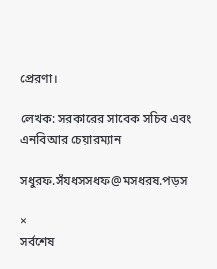প্রেরণা।

লেখক: সরকারের সাবেক সচিব এবং এনবিআর চেয়ারম্যান

সধুরফ.সঁযধসসধফ@মসধরষ.পড়স

×
সর্বশেষ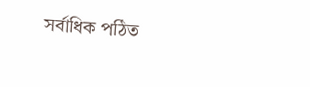সর্বাধিক পঠিত